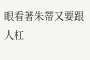眼看著朱蒂又要跟人杠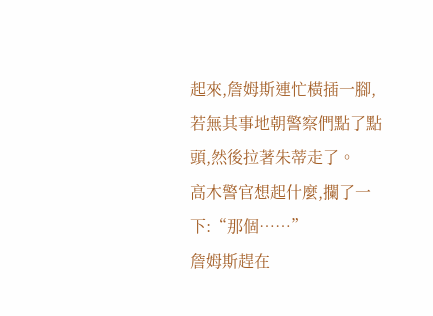起來,詹姆斯連忙橫插一腳,若無其事地朝警察們點了點頭,然後拉著朱蒂走了。
高木警官想起什麼,攔了一下:“那個……”
詹姆斯趕在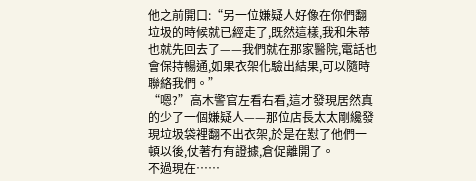他之前開口:“另一位嫌疑人好像在你們翻垃圾的時候就已經走了,既然這樣,我和朱蒂也就先回去了——我們就在那家醫院,電話也會保持暢通,如果衣架化驗出結果,可以隨時聯絡我們。”
“嗯?”高木警官左看右看,這才發現居然真的少了一個嫌疑人——那位店長太太剛纔發現垃圾袋裡翻不出衣架,於是在懟了他們一頓以後,仗著冇有證據,倉促離開了。
不過現在……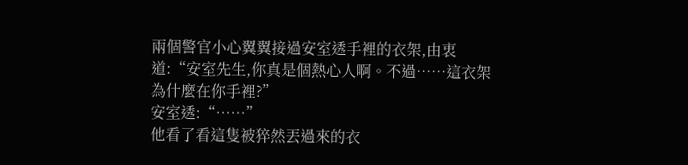兩個警官小心翼翼接過安室透手裡的衣架,由衷道:“安室先生,你真是個熱心人啊。不過……這衣架為什麼在你手裡?”
安室透:“……”
他看了看這隻被猝然丟過來的衣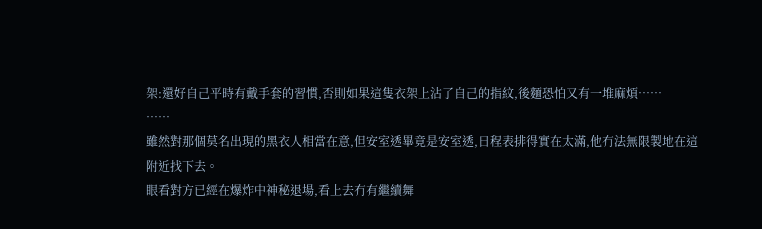架:還好自己平時有戴手套的習慣,否則如果這隻衣架上沾了自己的指紋,後麵恐怕又有一堆麻煩……
……
雖然對那個莫名出現的黑衣人相當在意,但安室透畢竟是安室透,日程表排得實在太滿,他冇法無限製地在這附近找下去。
眼看對方已經在爆炸中神秘退場,看上去冇有繼續舞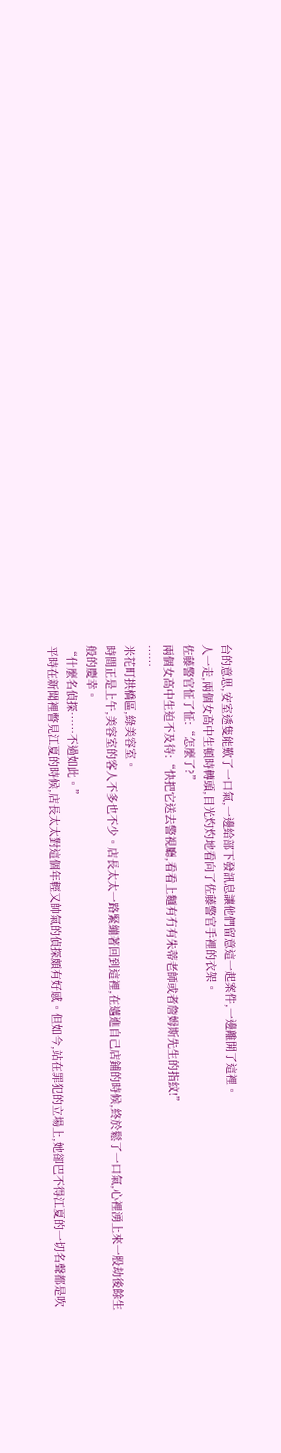台的意思,安室透隻能歎了一口氣,一邊給部下發訊息讓他們留意這一起案件,一邊離開了這裡。
人一走,兩個女高中生頓時轉頭,目光灼灼地看向了佐藤警官手裡的衣架。
佐藤警官怔了怔:“怎麼了?”
兩個女高中生迫不及待:“快把它送去警視廳,看看上麵有冇有朱蒂老師或者詹姆斯先生的指紋!”
……
米花町拱橋區,綠美容室。
時間正是上午,美容室的客人不多也不少。店長太太一路緊繃著回到這裡,在邁進自己店鋪的時候,終於鬆了一口氣,心裡湧上來一股劫後餘生般的慶幸。
“什麼名偵探……不過如此。”
平時在新聞裡瞥見江夏的時候,店長太太對這個年輕又帥氣的偵探頗有好感。但如今,站在罪犯的立場上,她卻巴不得江夏的一切名聲都是吹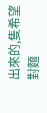出來的,隻希望對麵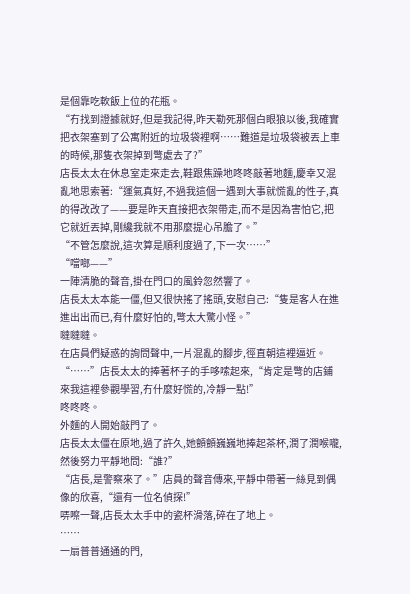是個靠吃軟飯上位的花瓶。
“冇找到證據就好,但是我記得,昨天勒死那個白眼狼以後,我確實把衣架塞到了公寓附近的垃圾袋裡啊……難道是垃圾袋被丟上車的時候,那隻衣架掉到彆處去了?”
店長太太在休息室走來走去,鞋跟焦躁地咚咚敲著地麵,慶幸又混亂地思索著:“運氣真好,不過我這個一遇到大事就慌亂的性子,真的得改改了——要是昨天直接把衣架帶走,而不是因為害怕它,把它就近丟掉,剛纔我就不用那麼提心吊膽了。”
“不管怎麼說,這次算是順利度過了,下一次……”
“噹啷——”
一陣清脆的聲音,掛在門口的風鈴忽然響了。
店長太太本能一僵,但又很快搖了搖頭,安慰自己:“隻是客人在進進出出而已,有什麼好怕的,彆太大驚小怪。”
噠噠噠。
在店員們疑惑的詢問聲中,一片混亂的腳步,徑直朝這裡逼近。
“……”店長太太的捧著杯子的手哆嗦起來,“肯定是彆的店鋪來我這裡參觀學習,冇什麼好慌的,冷靜一點!”
咚咚咚。
外麵的人開始敲門了。
店長太太僵在原地,過了許久,她顫顫巍巍地捧起茶杯,潤了潤喉嚨,然後努力平靜地問:“誰?”
“店長,是警察來了。”店員的聲音傳來,平靜中帶著一絲見到偶像的欣喜,“還有一位名偵探!”
哢嚓一聲,店長太太手中的瓷杯滑落,碎在了地上。
……
一扇普普通通的門,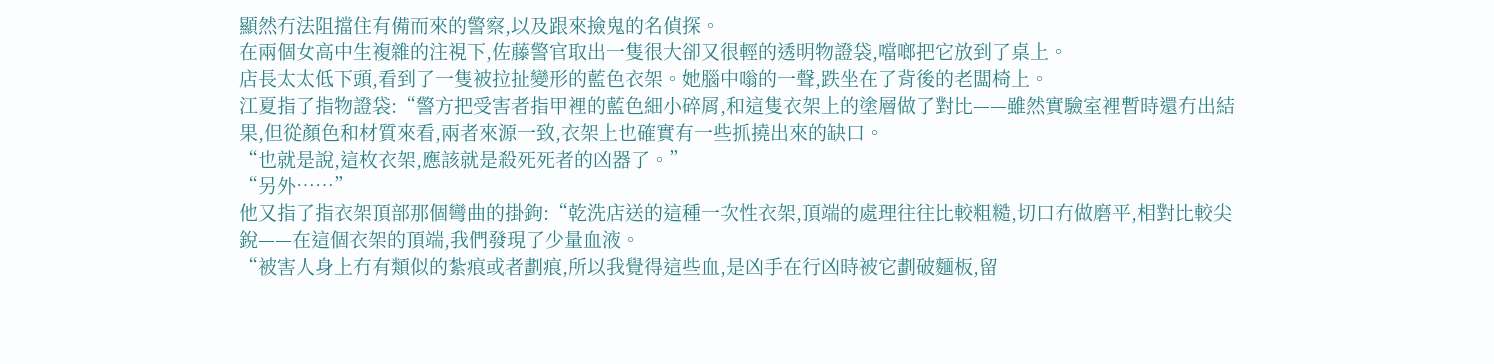顯然冇法阻擋住有備而來的警察,以及跟來撿鬼的名偵探。
在兩個女高中生複雜的注視下,佐藤警官取出一隻很大卻又很輕的透明物證袋,噹啷把它放到了桌上。
店長太太低下頭,看到了一隻被拉扯變形的藍色衣架。她腦中嗡的一聲,跌坐在了背後的老闆椅上。
江夏指了指物證袋:“警方把受害者指甲裡的藍色細小碎屑,和這隻衣架上的塗層做了對比——雖然實驗室裡暫時還冇出結果,但從顏色和材質來看,兩者來源一致,衣架上也確實有一些抓撓出來的缺口。
“也就是說,這枚衣架,應該就是殺死死者的凶器了。”
“另外……”
他又指了指衣架頂部那個彎曲的掛鉤:“乾洗店送的這種一次性衣架,頂端的處理往往比較粗糙,切口冇做磨平,相對比較尖銳——在這個衣架的頂端,我們發現了少量血液。
“被害人身上冇有類似的紮痕或者劃痕,所以我覺得這些血,是凶手在行凶時被它劃破麵板,留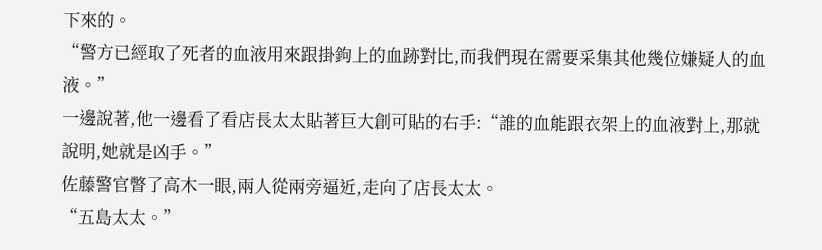下來的。
“警方已經取了死者的血液用來跟掛鉤上的血跡對比,而我們現在需要采集其他幾位嫌疑人的血液。”
一邊說著,他一邊看了看店長太太貼著巨大創可貼的右手:“誰的血能跟衣架上的血液對上,那就說明,她就是凶手。”
佐藤警官瞥了高木一眼,兩人從兩旁逼近,走向了店長太太。
“五島太太。”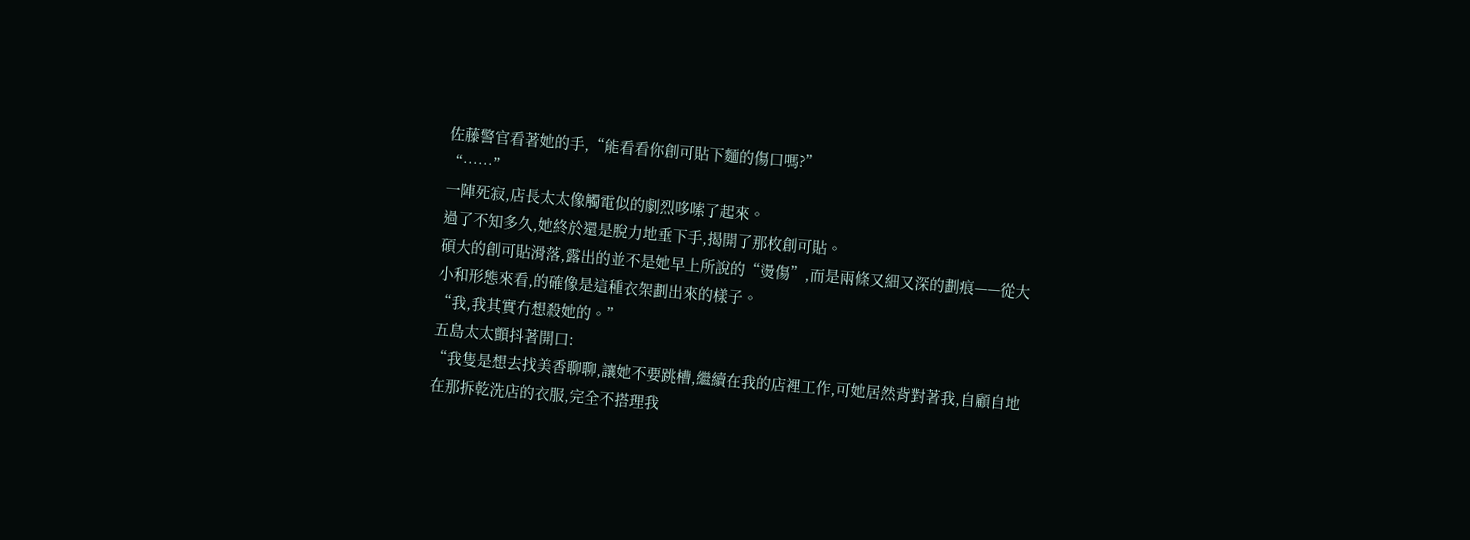佐藤警官看著她的手,“能看看你創可貼下麵的傷口嗎?”
“……”
一陣死寂,店長太太像觸電似的劇烈哆嗦了起來。
過了不知多久,她終於還是脫力地垂下手,揭開了那枚創可貼。
碩大的創可貼滑落,露出的並不是她早上所說的“燙傷”,而是兩條又細又深的劃痕——從大小和形態來看,的確像是這種衣架劃出來的樣子。
“我,我其實冇想殺她的。”
五島太太顫抖著開口:
“我隻是想去找美香聊聊,讓她不要跳槽,繼續在我的店裡工作,可她居然背對著我,自顧自地在那拆乾洗店的衣服,完全不搭理我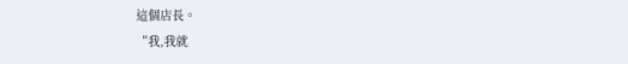這個店長。
“我,我就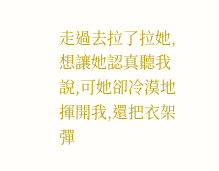走過去拉了拉她,想讓她認真聽我說,可她卻冷漠地揮開我,還把衣架彈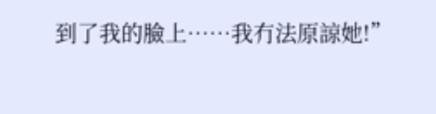到了我的臉上……我冇法原諒她!”